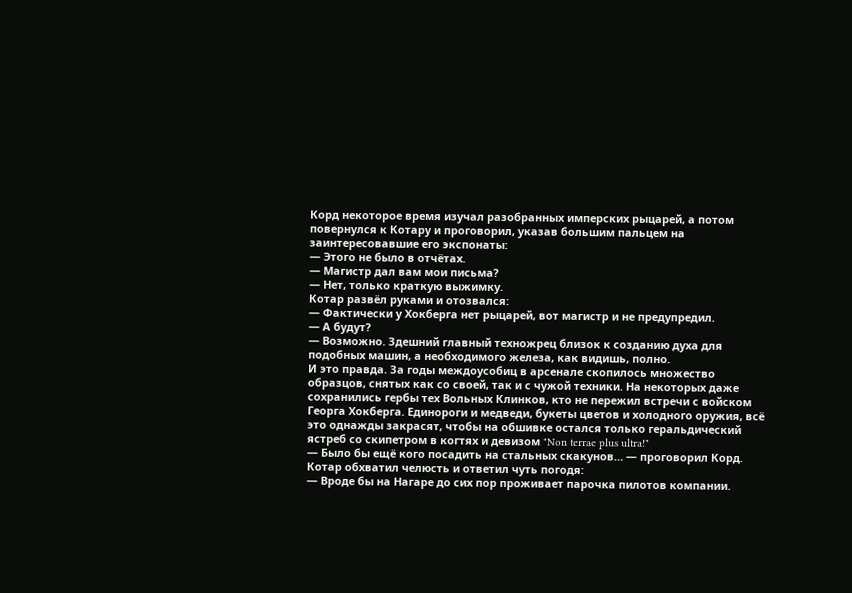Корд некоторое время изучал разобранных имперских рыцарей, а потом повернулся к Котару и проговорил, указав большим пальцем на заинтересовавшие его экспонаты:
— Этого не было в отчётах.
— Магистр дал вам мои письма?
— Нет, только краткую выжимку.
Котар развёл руками и отозвался:
— Фактически у Хокберга нет рыцарей, вот магистр и не предупредил.
— А будут?
— Возможно. Здешний главный техножрец близок к созданию духа для подобных машин, а необходимого железа, как видишь, полно.
И это правда. За годы междоусобиц в арсенале скопилось множество образцов, снятых как со своей, так и с чужой техники. На некоторых даже сохранились гербы тех Вольных Клинков, кто не пережил встречи с войском Георга Хокберга. Единороги и медведи, букеты цветов и холодного оружия, всё это однажды закрасят, чтобы на обшивке остался только геральдический ястреб со скипетром в когтях и девизом "Non terrae plus ultra!"
— Было бы ещё кого посадить на стальных скакунов… — проговорил Корд.
Котар обхватил челюсть и ответил чуть погодя:
— Вроде бы на Нагаре до сих пор проживает парочка пилотов компании.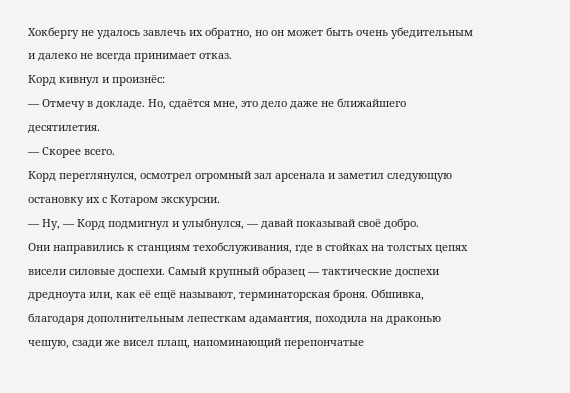Хокбергу не удалось завлечь их обратно, но он может быть очень убедительным и далеко не всегда принимает отказ.
Корд кивнул и произнёс:
— Отмечу в докладе. Но, сдаётся мне, это дело даже не ближайшего десятилетия.
— Скорее всего.
Корд переглянулся, осмотрел огромный зал арсенала и заметил следующую остановку их с Котаром экскурсии.
— Ну, — Корд подмигнул и улыбнулся, — давай показывай своё добро.
Они направились к станциям техобслуживания, где в стойках на толстых цепях висели силовые доспехи. Самый крупный образец — тактические доспехи дредноута или, как её ещё называют, терминаторская броня. Обшивка, благодаря дополнительным лепесткам адамантия, походила на драконью чешую, сзади же висел плащ, напоминающий перепончатые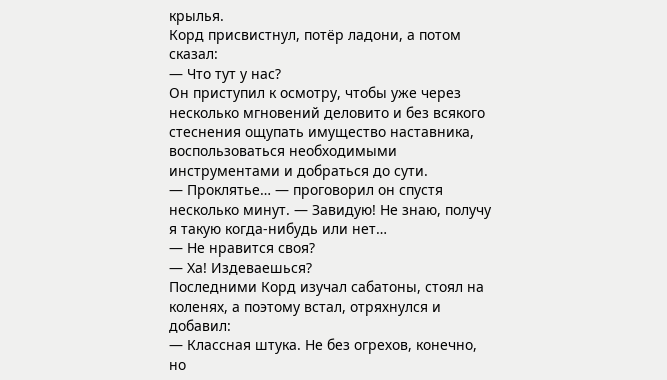крылья.
Корд присвистнул, потёр ладони, а потом сказал:
— Что тут у нас?
Он приступил к осмотру, чтобы уже через несколько мгновений деловито и без всякого стеснения ощупать имущество наставника, воспользоваться необходимыми инструментами и добраться до сути.
— Проклятье… — проговорил он спустя несколько минут. — Завидую! Не знаю, получу я такую когда-нибудь или нет…
— Не нравится своя?
— Ха! Издеваешься?
Последними Корд изучал сабатоны, стоял на коленях, а поэтому встал, отряхнулся и добавил:
— Классная штука. Не без огрехов, конечно, но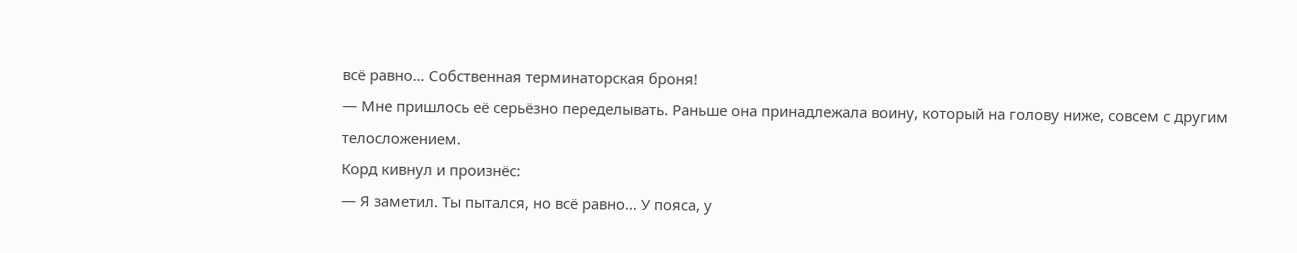всё равно… Собственная терминаторская броня!
— Мне пришлось её серьёзно переделывать. Раньше она принадлежала воину, который на голову ниже, совсем с другим телосложением.
Корд кивнул и произнёс:
— Я заметил. Ты пытался, но всё равно… У пояса, у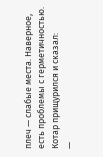плеч — слабые места. Наверное, есть проблемы с герметичностью.
Котар прищурился и сказал:
—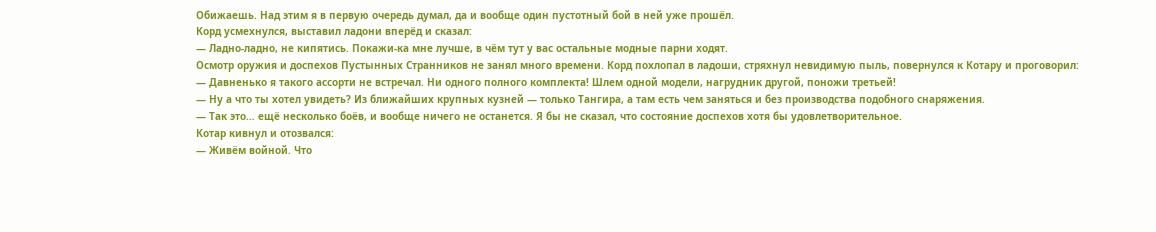Обижаешь. Над этим я в первую очередь думал, да и вообще один пустотный бой в ней уже прошёл.
Корд усмехнулся, выставил ладони вперёд и сказал:
— Ладно-ладно, не кипятись. Покажи-ка мне лучше, в чём тут у вас остальные модные парни ходят.
Осмотр оружия и доспехов Пустынных Странников не занял много времени. Корд похлопал в ладоши, стряхнул невидимую пыль, повернулся к Котару и проговорил:
— Давненько я такого ассорти не встречал. Ни одного полного комплекта! Шлем одной модели, нагрудник другой, поножи третьей!
— Ну а что ты хотел увидеть? Из ближайших крупных кузней — только Тангира, а там есть чем заняться и без производства подобного снаряжения.
— Так это… ещё несколько боёв, и вообще ничего не останется. Я бы не сказал, что состояние доспехов хотя бы удовлетворительное.
Котар кивнул и отозвался:
— Живём войной. Что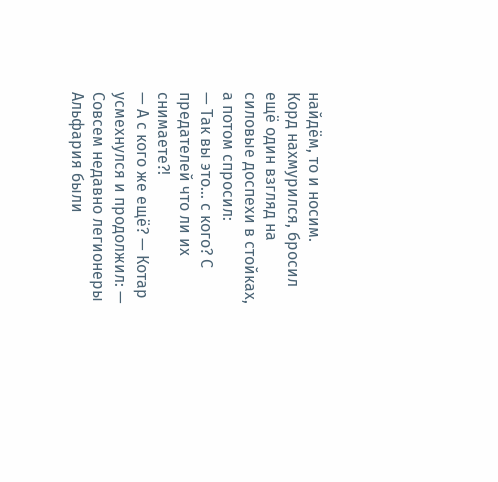найдём, то и носим.
Корд нахмурился, бросил ещё один взгляд на силовые доспехи в стойках, а потом спросил:
— Так вы это… с кого? С предателей что ли их снимаете?!
— А с кого же ещё? — Котар усмехнулся и продолжил: — Совсем недавно легионеры Альфария были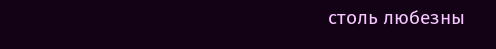столь любезны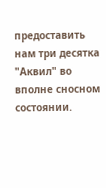предоставить нам три десятка "Аквил" во вполне сносном состоянии.